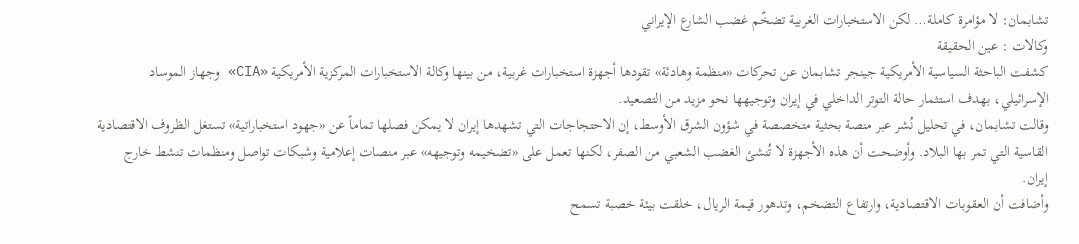تشابمان: لا مؤامرة كاملة… لكن الاستخبارات الغربية تضخّم غضب الشارع الإيراني
وكالات : عين الحقيقة
كشفت الباحثة السياسية الأمريكية جينجر تشابمان عن تحركات «منظمة وهادئة» تقودها أجهزة استخبارات غربية، من بينها وكالة الاستخبارات المركزية الأمريكية «CIA» وجهاز الموساد الإسرائيلي، بهدف استثمار حالة التوتر الداخلي في إيران وتوجيهها نحو مزيد من التصعيد.
وقالت تشابمان، في تحليل نُشر عبر منصة بحثية متخصصة في شؤون الشرق الأوسط، إن الاحتجاجات التي تشهدها إيران لا يمكن فصلها تماماً عن «جهود استخباراتية» تستغل الظروف الاقتصادية القاسية التي تمر بها البلاد. وأوضحت أن هذه الأجهزة لا تُنشئ الغضب الشعبي من الصفر، لكنها تعمل على «تضخيمه وتوجيهه» عبر منصات إعلامية وشبكات تواصل ومنظمات تنشط خارج إيران.
وأضافت أن العقوبات الاقتصادية، وارتفاع التضخم، وتدهور قيمة الريال، خلقت بيئة خصبة تسمح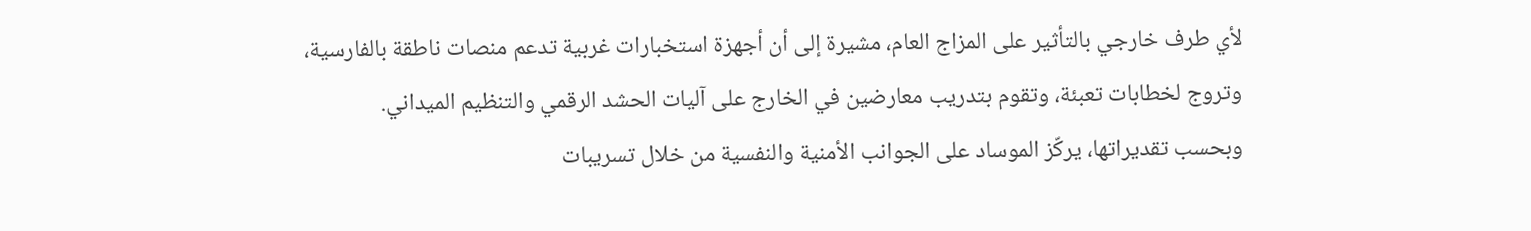لأي طرف خارجي بالتأثير على المزاج العام، مشيرة إلى أن أجهزة استخبارات غربية تدعم منصات ناطقة بالفارسية، وتروج لخطابات تعبئة، وتقوم بتدريب معارضين في الخارج على آليات الحشد الرقمي والتنظيم الميداني.
وبحسب تقديراتها، يركّز الموساد على الجوانب الأمنية والنفسية من خلال تسريبات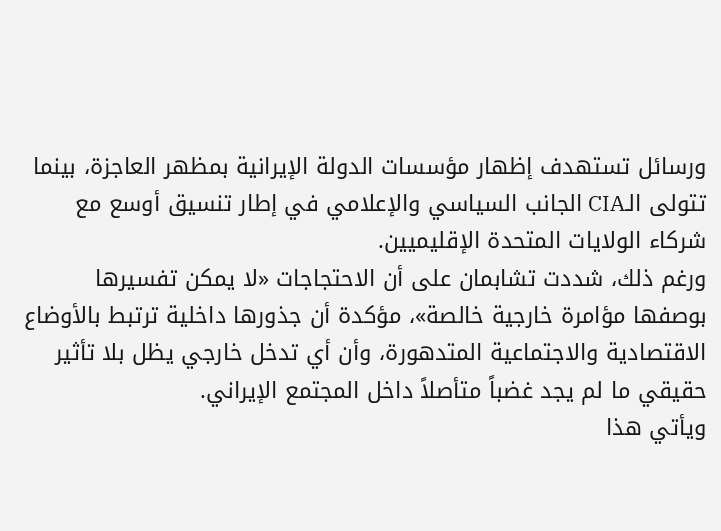ورسائل تستهدف إظهار مؤسسات الدولة الإيرانية بمظهر العاجزة، بينما تتولى الـCIA الجانب السياسي والإعلامي في إطار تنسيق أوسع مع شركاء الولايات المتحدة الإقليميين.
ورغم ذلك، شددت تشابمان على أن الاحتجاجات «لا يمكن تفسيرها بوصفها مؤامرة خارجية خالصة»، مؤكدة أن جذورها داخلية ترتبط بالأوضاع الاقتصادية والاجتماعية المتدهورة، وأن أي تدخل خارجي يظل بلا تأثير حقيقي ما لم يجد غضباً متأصلاً داخل المجتمع الإيراني.
ويأتي هذا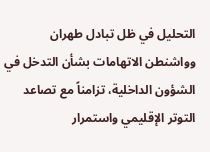التحليل في ظل تبادل طهران وواشنطن الاتهامات بشأن التدخل في الشؤون الداخلية، تزامناً مع تصاعد التوتر الإقليمي واستمرار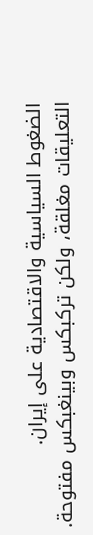الضغوط السياسية والاقتصادية على إيران.
التعليقات مغلقة، ولكن تركبكس وبينغبكس مفتوحة.